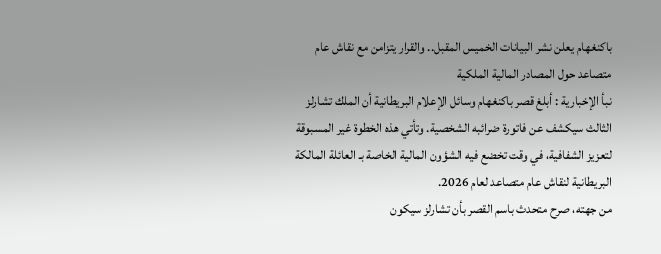باكنغهام يعلن نشر البيانات الخميس المقبل.. والقرار يتزامن مع نقاش عام متصاعد حول المصادر المالية الملكية
نبأ الإخبارية : أبلغ قصر باكنغهام وسائل الإعلام البريطانية أن الملك تشارلز الثالث سيكشف عن فاتورة ضرائبه الشخصية. وتأتي هذه الخطوة غير المسبوقة لتعزيز الشفافية، في وقت تخضع فيه الشؤون المالية الخاصة بـ العائلة المالكة البريطانية لنقاش عام متصاعد لعام 2026.
من جهته، صرح متحدث باسم القصر بأن تشارلز سيكون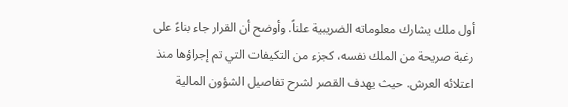أول ملك يشارك معلوماته الضريبية علناً. وأوضح أن القرار جاء بناءً على رغبة صريحة من الملك نفسه، كجزء من التكيفات التي تم إجراؤها منذ اعتلائه العرش. حيث يهدف القصر لشرح تفاصيل الشؤون المالية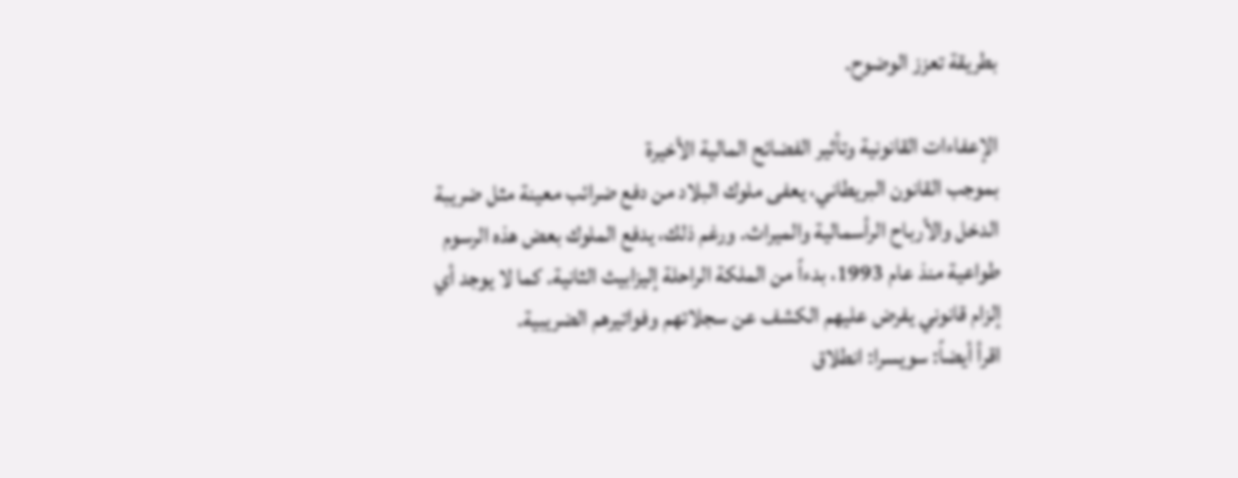بطريقة تعزز الوضوح.

الإعفاءات القانونية وتأثير الفضائح المالية الأخيرة
بموجب القانون البريطاني، يعفى ملوك البلاد من دفع ضرائب معينة مثل ضريبة الدخل والأرباح الرأسمالية والميراث. ورغم ذلك، يدفع الملوك بعض هذه الرسوم طواعية منذ عام 1993، بدءاً من الملكة الراحلة إليزابيث الثانية. كما لا يوجد أي إلزام قانوني يفرض عليهم الكشف عن سجلاتهم وفواتيرهم الضريبية.
اقرأ أيضاً: سويسرا: انطلاق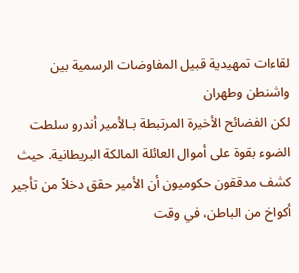لقاءات تمهيدية قبيل المفاوضات الرسمية بين واشنطن وطهران
لكن الفضائح الأخيرة المرتبطة بـالأمير أندرو سلطت الضوء بقوة على أموال العائلة المالكة البريطانية. حيث كشف مدققون حكوميون أن الأمير حقق دخلاً من تأجير أكواخ من الباطن، في وقت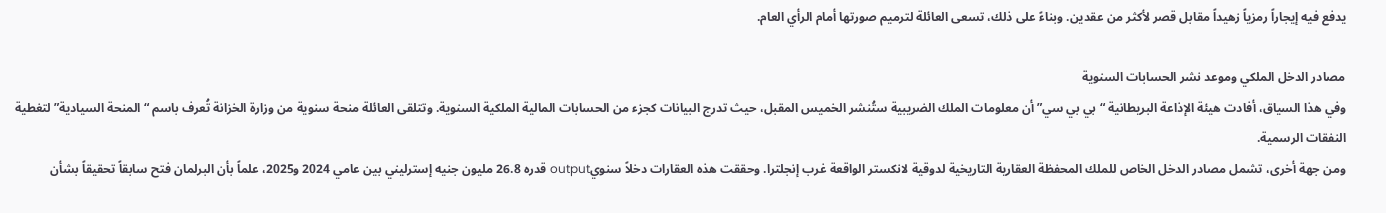يدفع فيه إيجاراً رمزياً زهيداً مقابل قصر لأكثر من عقدين. وبناءً على ذلك، تسعى العائلة لترميم صورتها أمام الرأي العام.

مصادر الدخل الملكي وموعد نشر الحسابات السنوية
وفي هذا السياق، أفادت هيئة الإذاعة البريطانية “بي بي سي” أن معلومات الملك الضريبية ستُنشر الخميس المقبل، حيث تدرج البيانات كجزء من الحسابات المالية الملكية السنوية. وتتلقى العائلة منحة سنوية من وزارة الخزانة تُعرف باسم “المنحة السيادية” لتغطية النفقات الرسمية.
ومن جهة أخرى، تشمل مصادر الدخل الخاص للملك المحفظة العقارية التاريخية لدوقية لانكستر الواقعة غرب إنجلترا. وحققت هذه العقارات دخلاً سنويoutput قدره 26.8 مليون جنيه إسترليني بين عامي 2024 و2025، علماً بأن البرلمان فتح سابقاً تحقيقاً بشأن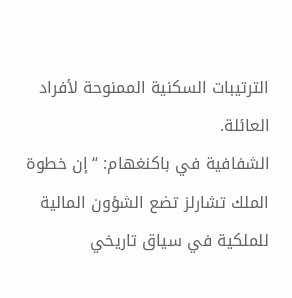الترتيبات السكنية الممنوحة لأفراد العائلة.
الشفافية في باكنغهام: “إن خطوة الملك تشارلز تضع الشؤون المالية للملكية في سياق تاريخي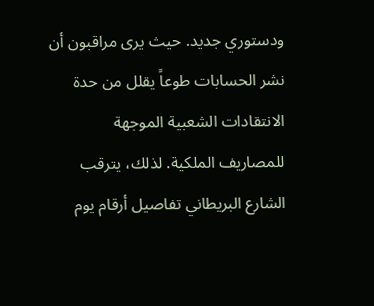ودستوري جديد. حيث يرى مراقبون أن نشر الحسابات طوعاً يقلل من حدة الانتقادات الشعبية الموجهة للمصاريف الملكية. لذلك، يترقب الشارع البريطاني تفاصيل أرقام يوم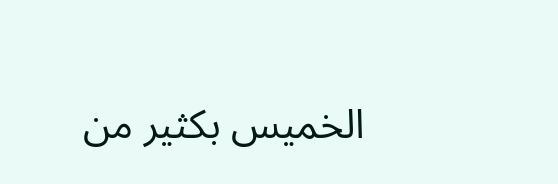الخميس بكثير من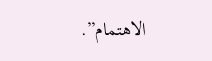الاهتمام”.